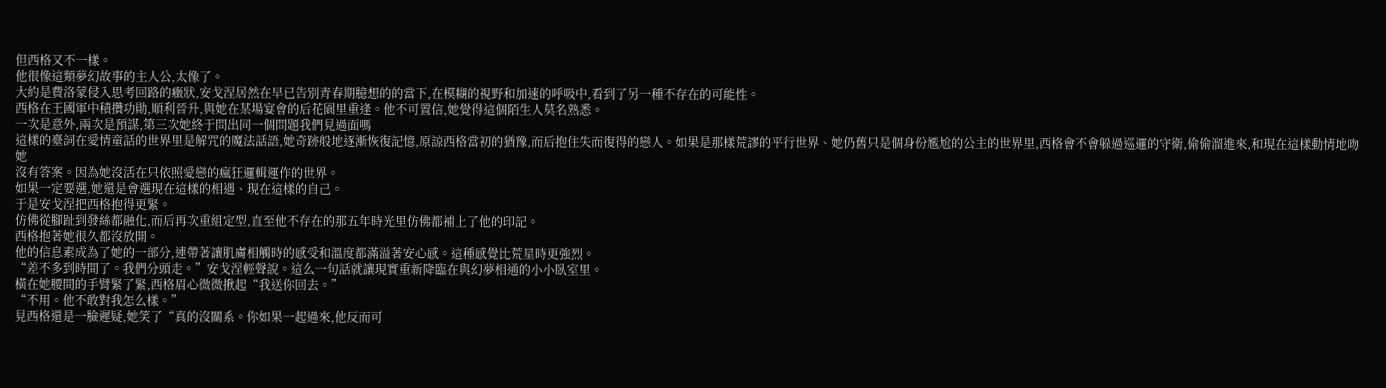但西格又不一樣。
他很像這類夢幻故事的主人公,太像了。
大約是費洛蒙侵入思考回路的癥狀,安戈涅居然在早已告別青春期臆想的的當下,在模糊的視野和加速的呼吸中,看到了另一種不存在的可能性。
西格在王國軍中積攢功勛,順利晉升,與她在某場宴會的后花園里重逢。他不可置信,她覺得這個陌生人莫名熟悉。
一次是意外,兩次是預謀,第三次她終于問出同一個問題我們見過面嗎
這樣的臺詞在愛情童話的世界里是解咒的魔法話語,她奇跡般地逐漸恢復記憶,原諒西格當初的猶豫,而后抱住失而復得的戀人。如果是那樣荒謬的平行世界、她仍舊只是個身份尷尬的公主的世界里,西格會不會躲過巡邏的守衛,偷偷溜進來,和現在這樣動情地吻她
沒有答案。因為她沒活在只依照愛戀的瘋狂邏輯運作的世界。
如果一定要選,她還是會選現在這樣的相遇、現在這樣的自己。
于是安戈涅把西格抱得更緊。
仿佛從腳趾到發絲都融化,而后再次重組定型,直至他不存在的那五年時光里仿佛都補上了他的印記。
西格抱著她很久都沒放開。
他的信息素成為了她的一部分,連帶著讓肌膚相觸時的感受和溫度都滿溢著安心感。這種感覺比荒星時更強烈。
“差不多到時間了。我們分頭走。”安戈涅輕聲說。這么一句話就讓現實重新降臨在與幻夢相通的小小臥室里。
橫在她腰間的手臂緊了緊,西格眉心微微揪起“我送你回去。”
“不用。他不敢對我怎么樣。”
見西格還是一臉遲疑,她笑了“真的沒關系。你如果一起過來,他反而可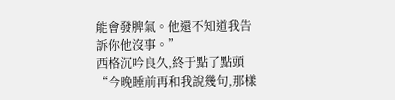能會發脾氣。他還不知道我告訴你他沒事。”
西格沉吟良久,終于點了點頭“今晚睡前再和我說幾句,那樣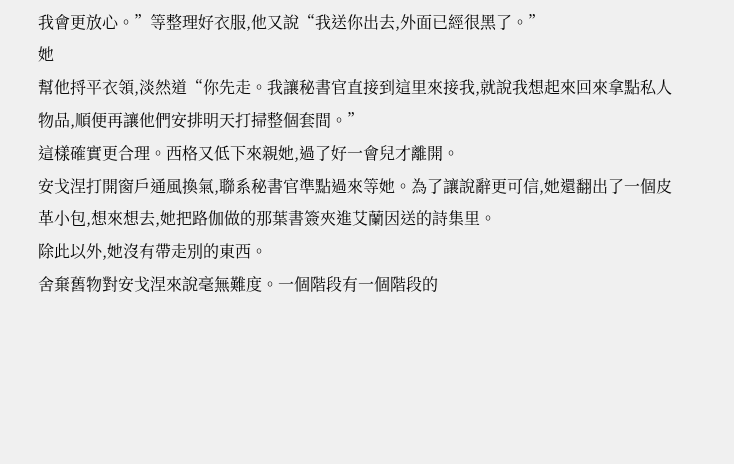我會更放心。”等整理好衣服,他又說“我送你出去,外面已經很黑了。”
她
幫他捋平衣領,淡然道“你先走。我讓秘書官直接到這里來接我,就說我想起來回來拿點私人物品,順便再讓他們安排明天打掃整個套間。”
這樣確實更合理。西格又低下來親她,過了好一會兒才離開。
安戈涅打開窗戶通風換氣,聯系秘書官準點過來等她。為了讓說辭更可信,她還翻出了一個皮革小包,想來想去,她把路伽做的那葉書簽夾進艾蘭因送的詩集里。
除此以外,她沒有帶走別的東西。
舍棄舊物對安戈涅來說毫無難度。一個階段有一個階段的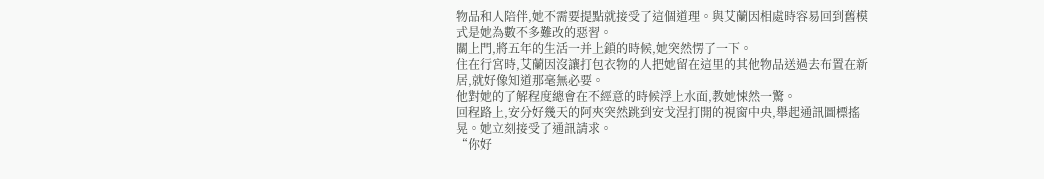物品和人陪伴,她不需要提點就接受了這個道理。與艾蘭因相處時容易回到舊模式是她為數不多難改的惡習。
關上門,將五年的生活一并上鎖的時候,她突然愣了一下。
住在行宮時,艾蘭因沒讓打包衣物的人把她留在這里的其他物品送過去布置在新居,就好像知道那毫無必要。
他對她的了解程度總會在不經意的時候浮上水面,教她悚然一驚。
回程路上,安分好幾天的阿夾突然跳到安戈涅打開的視窗中央,舉起通訊圖標搖晃。她立刻接受了通訊請求。
“你好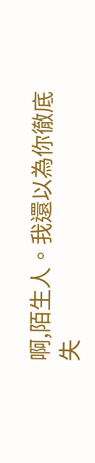啊,陌生人。我還以為你徹底失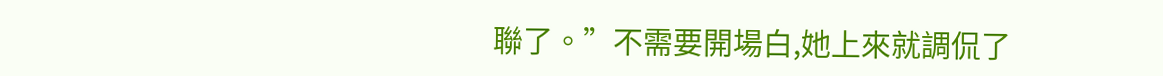聯了。”不需要開場白,她上來就調侃了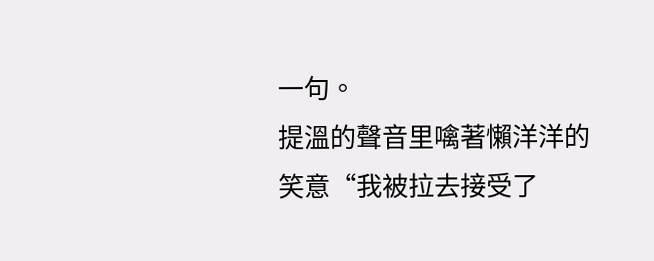一句。
提溫的聲音里噙著懶洋洋的笑意“我被拉去接受了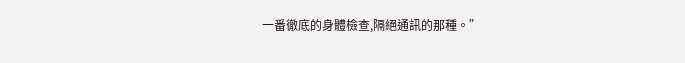一番徹底的身體檢查,隔絕通訊的那種。”